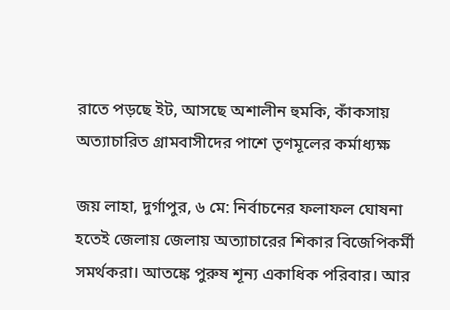রাতে পড়ছে ইট, আসছে অশালীন হুমকি, কাঁকসায় অত্যাচারিত গ্রামবাসীদের পাশে তৃণমূলের কর্মাধ্যক্ষ

জয় লাহা, দুর্গাপুর, ৬ মে: নির্বাচনের ফলাফল ঘোষনা হতেই জেলায় জেলায় অত্যাচারের শিকার বিজেপিকর্মী সমর্থকরা। আতঙ্কে পুরুষ শূন্য একাধিক পরিবার। আর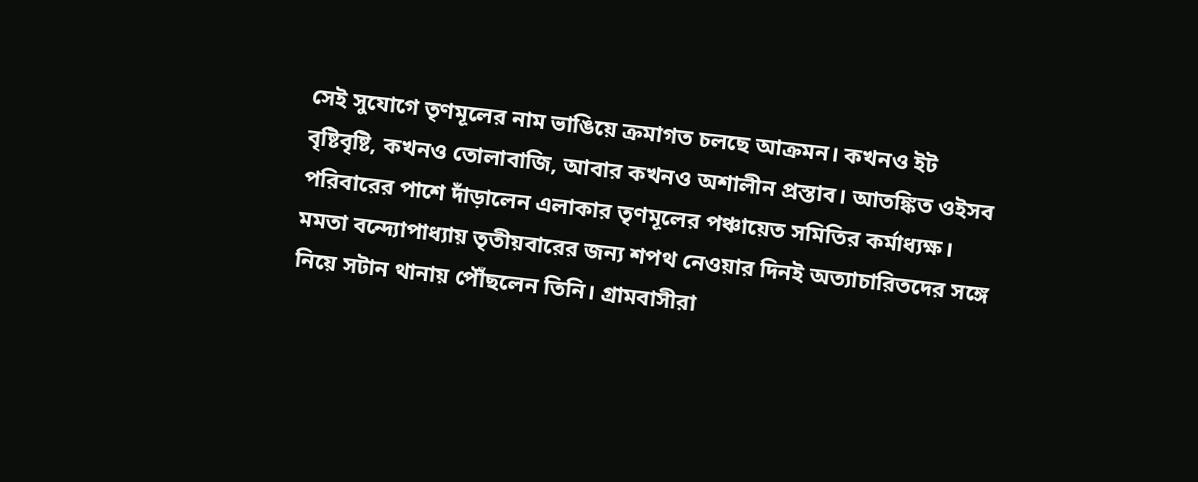সেই সুযোগে তৃণমূলের নাম ভাঙিয়ে ক্রমাগত চলছে আক্রমন। কখনও ইট বৃষ্টিবৃষ্টি, কখনও তোলাবাজি, আবার কখনও অশালীন প্রস্তাব। আতঙ্কিত ওইসব পরিবারের পাশে দাঁড়ালেন এলাকার তৃণমূলের পঞ্চায়েত সমিতির কর্মাধ্যক্ষ। মমতা বন্দ্যোপাধ্যায় তৃতীয়বারের জন্য শপথ নেওয়ার দিনই অত্যাচারিতদের সঙ্গে নিয়ে সটান থানায় পৌঁছলেন তিনি। গ্রামবাসীরা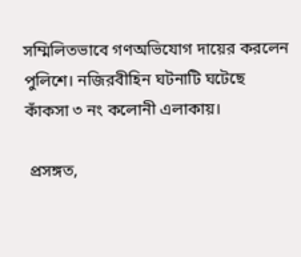সম্মিলিতভাবে গণঅভিযোগ দায়ের করলেন পুলিশে। নজিরবীহিন ঘটনাটি ঘটেছে কাঁকসা ৩ নং কলোনী এলাকায়।

 প্রসঙ্গত,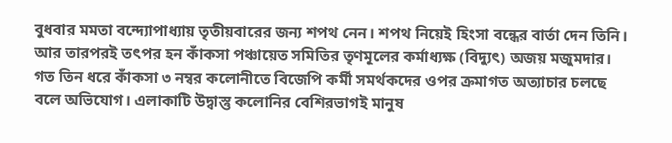বুধবার মমতা বন্দ্যোপাধ্যায় তৃতীয়বারের জন্য শপথ নেন। শপথ নিয়েই হিংসা বন্ধের বার্তা দেন তিনি। আর তারপরই তৎপর হন কাঁকসা পঞ্চায়েত সমিতির তৃণমূলের কর্মাধ্যক্ষ (বিদ্যুৎ) অজয় মজুমদার। গত তিন ধরে কাঁকসা ৩ নম্বর কলোনীতে বিজেপি কর্মী সমর্থকদের ওপর ক্রমাগত অত্যাচার চলছে বলে অভিযোগ। এলাকাটি উদ্বাস্তু কলোনির বেশিরভাগই মানুষ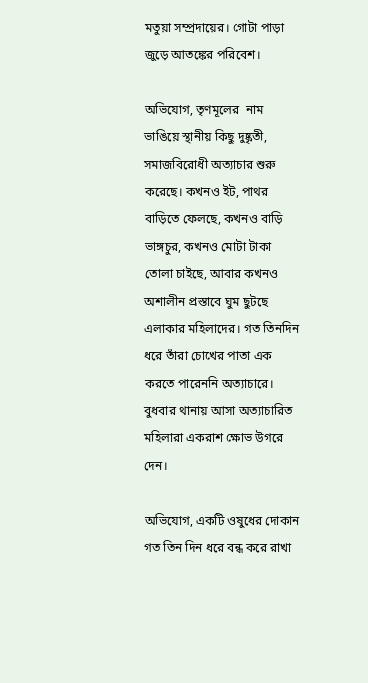মতুয়া সম্প্রদায়ের। গোটা পাড়া জুড়ে আতঙ্কের পরিবেশ।

অভিযোগ, তৃণমূলের  নাম ভাঙিয়ে স্থানীয় কিছু দুষ্কৃতী, সমাজবিরোধী অত্যাচার শুরু করেছে। কখনও ইট, পাথর বাড়িতে ফেলছে, কখনও বাড়ি ভাঙ্গচুর, কখনও মোটা টাকা তোলা চাইছে, আবার কখনও অশালীন প্রস্তাবে ঘুম ছুটছে এলাকার মহিলাদের। গত তিনদিন ধরে তাঁরা চোখের পাতা এক করতে পারেননি অত্যাচারে। বুধবার থানায় আসা অত্যাচারিত মহিলারা একরাশ ক্ষোভ উগরে দেন।

অভিযোগ, একটি ওষুধের দোকান গত তিন দিন ধরে বন্ধ করে রাখা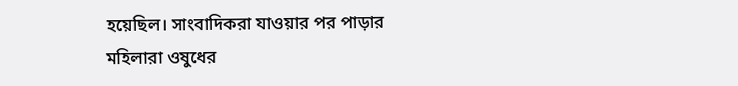হয়েছিল। সাংবাদিকরা যাওয়ার পর পাড়ার মহিলারা ওষুধের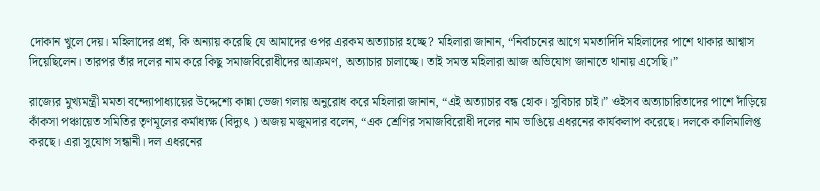দোকান খুলে দেয়। মহিলাদের প্রশ্ন, কি অন্যায় করেছি যে আমাদের ওপর এরকম অত্যাচার হচ্ছে? মহিলারা জানান, “নির্বাচনের আগে মমতাদিদি মহিলাদের পাশে থাকার আশ্বাস দিয়েছিলেন। তারপর তাঁর দলের নাম করে কিছু সমাজবিরোধীদের আক্রমণ, অত্যাচার চালাচ্ছে। তাই সমস্ত মহিলারা আজ অভিযোগ জানাতে থানায় এসেছি।”

রাজ্যের মুখ্যমন্ত্রী মমতা বন্দ্যোপাধ্যায়ের উদ্দেশ্যে কান্না ভেজা গলায় অনুরোধ করে মহিলারা জানান, “এই অত্যাচার বন্ধ হোক। সুবিচার চাই।” ওইসব অত্যাচারিতাদের পাশে দাঁড়িয়ে কাঁকসা পঞ্চায়েত সমিতির তৃণমূলের কর্মাধ্যক্ষ (বিদ্যুৎ ) অজয় মজুমদার বলেন, “এক শ্রেণির সমাজবিরোধী দলের নাম ভাঙিয়ে এধরনের কার্যকলাপ করেছে। দলকে কালিমালিপ্ত করছে। এরা সুযোগ সন্ধানী। দল এধরনের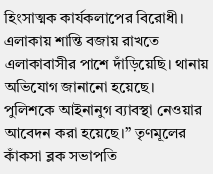হিংসাত্মক কার্যকলাপের বিরোধী। এলাকায় শান্তি বজায় রাখতে এলাকাবাসীর পাশে দাঁড়িয়েছি। থানায় অভিযোগ জানানো হয়েছে। পুলিশকে আইনানুগ ব্যাবস্থা নেওয়ার আবেদন করা হয়েছে।” তৃণমূলের কাঁকসা ব্লক সভাপতি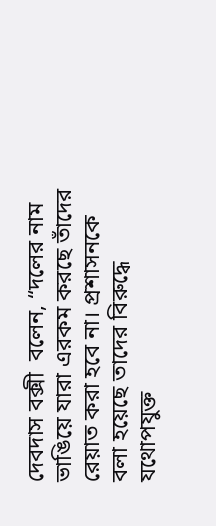দেবদাস বক্সী  বলেন, “দলের নাম ভাঙিয়ে যারা এরকম করছে তাঁদের রেয়াত করা হবে না। প্রশাসনকে বলা হয়েছে তাদের বিরুদ্ধে যথোপযুক্ত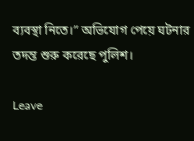ব্যবস্থা নিতে।” অভিযোগ পেয়ে ঘটনার তদন্ত শুরু করেছে পুলিশ।

Leave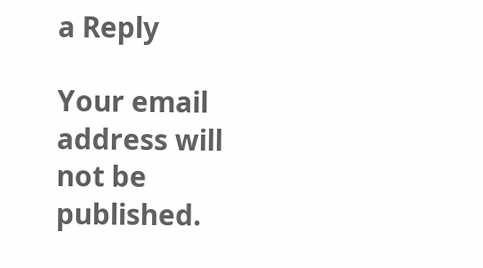a Reply

Your email address will not be published.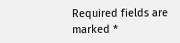Required fields are marked *